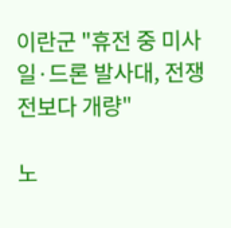이란군 "휴전 중 미사일·드론 발사대, 전쟁 전보다 개량"

노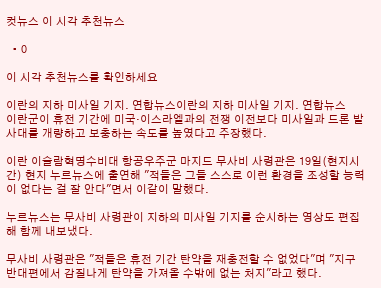컷뉴스 이 시각 추천뉴스

  • 0

이 시각 추천뉴스를 확인하세요

이란의 지하 미사일 기지. 연합뉴스이란의 지하 미사일 기지. 연합뉴스
이란군이 휴전 기간에 미국·이스라엘과의 전쟁 이전보다 미사일과 드론 발사대를 개량하고 보충하는 속도를 높였다고 주장했다.

이란 이슬람혁명수비대 항공우주군 마지드 무사비 사령관은 19일(현지시간) 현지 누르뉴스에 출연해 "적들은 그들 스스로 이런 환경을 조성할 능력이 없다는 걸 잘 안다"면서 이같이 말했다.

누르뉴스는 무사비 사령관이 지하의 미사일 기지를 순시하는 영상도 편집해 함께 내보냈다.

무사비 사령관은 "적들은 휴전 기간 탄약을 재충전할 수 없었다"며 "지구 반대편에서 감질나게 탄약을 가져올 수밖에 없는 처지"라고 했다.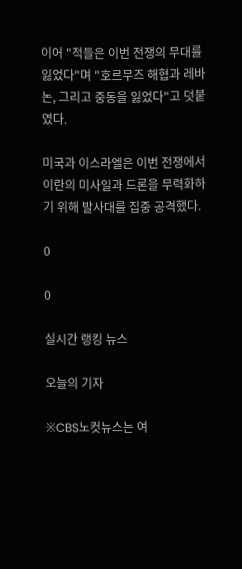이어 "적들은 이번 전쟁의 무대를 잃었다"며 "호르무즈 해협과 레바논, 그리고 중동을 잃었다"고 덧붙였다.

미국과 이스라엘은 이번 전쟁에서 이란의 미사일과 드론을 무력화하기 위해 발사대를 집중 공격했다.

0

0

실시간 랭킹 뉴스

오늘의 기자

※CBS노컷뉴스는 여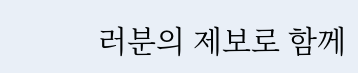러분의 제보로 함께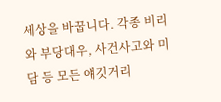세상을 바꿉니다. 각종 비리와 부당대우, 사건사고와 미담 등 모든 얘깃거리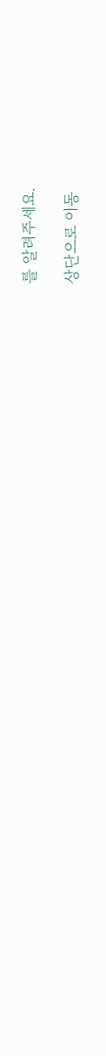를 알려주세요.

상단으로 이동